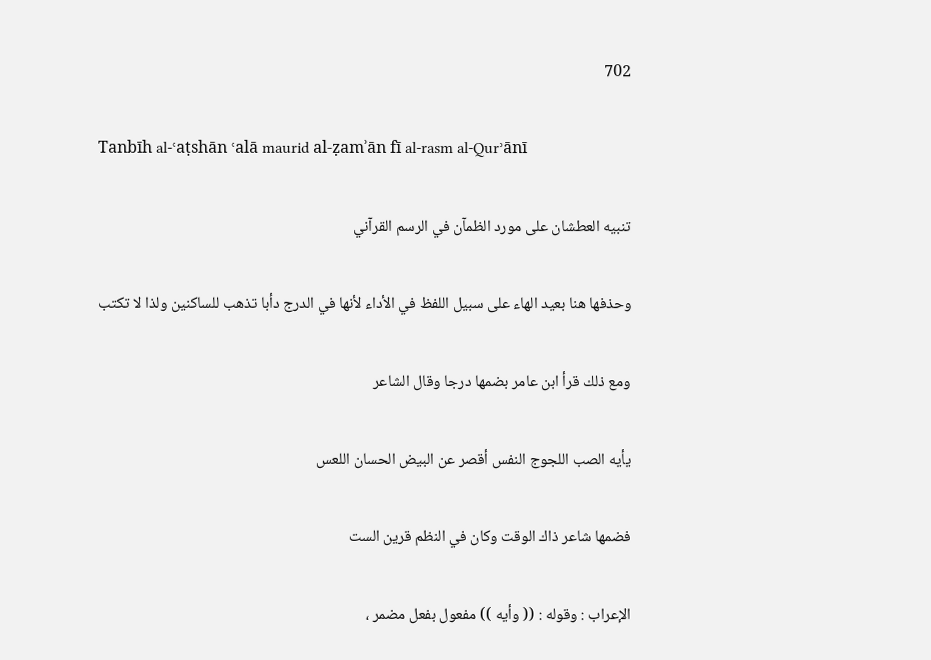702

Tanbīh al-ʿaṭshān ʿalā maurid al-ẓamʾān fī al-rasm al-Qurʾānī

تنبيه العطشان على مورد الظمآن في الرسم القرآني

وحذفها هنا بعيد الهاء على سبيل اللفظ في الأداء لأنها في الدرج دأبا تذهب للساكنين ولذا لا تكتب

ومع ذلك قرأ ابن عامر بضمها درجا وقال الشاعر

يأيه الصب اللجوج النفس أقصر عن البيض الحسان اللعس

فضمها شاعر ذاك الوقت وكان في النظم قرين الست

الإعراب : وقوله : (( وأيه )) مفعول بفعل مضمر ،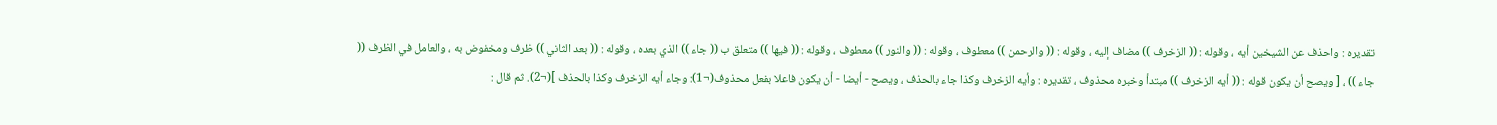تقديره : واحذف عن الشيخين أيه ، وقوله : (( الزخرف )) مضاف إليه ، وقوله : (( والرحمن )) معطوف ، وقوله : (( والنور )) معطوف ، وقوله : (( فيها )) متعلق ب (( جاء )) الذي بعده ، وقوله : (( بعد الثاني )) ظرف ومخفوض به ، والعامل في الظرف (( جاء )) ، [ ويصح أن يكون قوله : (( أيه الزخرف )) مبتدأ وخبره محذوف ، تقديره : وأيه الزخرف وكذا جاء بالحذف ، ويصح - أيضا - أن يكون فاعلا بفعل محذوف(¬1): وجاء أيه الزخرف وكذا بالحذف ](¬2). ثم قال :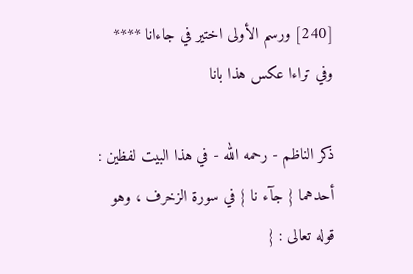[240] ورسم الأولى اختير في جاءانا **** وفي تراءا عكس هذا بانا

ذكر الناظم - رحمه الله - في هذا البيت لفظين : أحدهما { جآء نا } في سورة الزخرف ، وهو قوله تعالى : {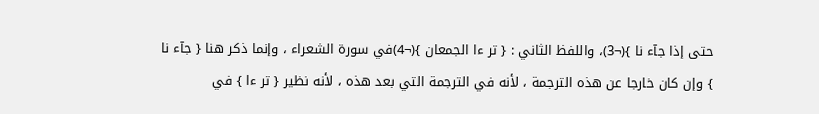حتى إذا جآء نا }(¬3)، واللفظ الثاني : { تر ءا الجمعان }(¬4)في سورة الشعراء ، وإنما ذكر هنا { جآء نا } وإن كان خارجا عن هذه الترجمة ، لأنه في الترجمة التي بعد هذه ، لأنه نظير { تر ءا } في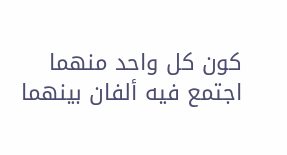كون كل واحد منهما اجتمع فيه ألفان بينهما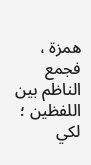همزة ، فجمع الناظم بين اللفظين ؛ لكي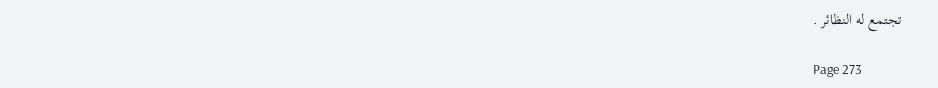تجتمع له النظائر .

Page 273